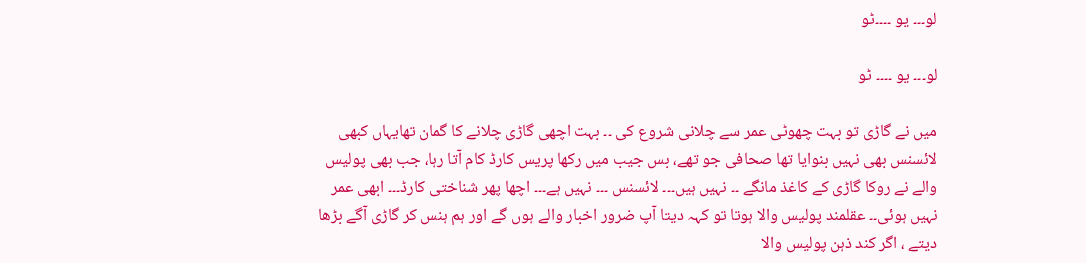لو۔۔۔ یو ۔۔۔۔ٹو

لو۔۔۔ یو ۔۔۔۔ ٹو

میں نے گاڑی تو بہت چھوٹی عمر سے چلانی شروع کی ۔۔ بہت اچھی گاڑی چلانے کا گمان تھایہاں کبھی لائسنس بھی نہیں بنوایا تھا صحافی جو تھے، بس جیب میں رکھا پریس کارڈ کام آتا رہا، جب بھی پولیس والے نے روکا گاڑی کے کاغذ مانگے ۔۔ نہیں ہیں۔۔۔ لائسنس ۔۔۔ نہیں ہے۔۔۔ اچھا پھر شناختی کارڈ۔۔۔ ابھی عمر نہیں ہوئی۔۔ عقلمند پولیس والا ہوتا تو کہہ دیتا آپ ضرور اخبار والے ہوں گے اور ہم ہنس کر گاڑی آگے بڑھا دیتے ، اگر کند ذہن پولیس والا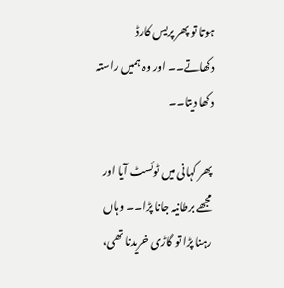ہوتا تو پھر پریس کارڈ دکھاتے۔۔ اور وہ ہمیں راستہ دکھا دیتا۔۔

پھر کہانی میں ٹوئسٹ آیا اور مجھے برطانیہ جانا پڑا۔۔ وہاں رہنا پڑا تو گاڑی خریدنا تھی،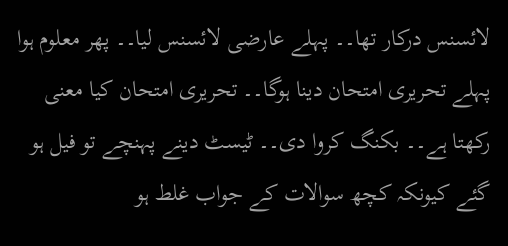لائسنس درکار تھا۔۔ پہلے عارضی لائسنس لیا۔۔ پھر معلوم ہوا پہلے تحریری امتحان دینا ہوگا۔۔ تحریری امتحان کیا معنی رکھتا ہے۔۔ بکنگ کروا دی۔۔ ٹیسٹ دینے پہنچے تو فیل ہو گئے کیونکہ کچھ سوالات کے جواب غلط ہو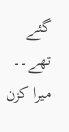گئے تھے۔۔ میرا کزن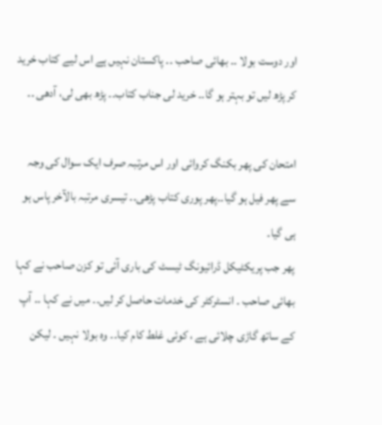اور دوست بولا ۔۔ بھائی صاحب ۔۔ پاکستان نہیں ہے اس لیے کتاب خرید کر پڑھ لیں تو بہتر ہو گا۔۔ خرید لی جناب کتاب۔۔ پڑھ بھی لی، آدھی ۔۔

امتحان کی پھر بکنگ کروائی اور اس مرتبہ صرف ایک سوال کی وجہ سے پھر فیل ہو گیا۔۔پھر پوری کتاب پڑھی۔۔ تیسری مرتبہ بالآخر پاس ہو ہی گیا۔
پھر جب پریکٹیکل ڈرائیونگ ٹیسٹ کی باری آئی تو کزن صاحب نے کہا بھائی صاحب ۔ انسٹرکٹر کی خدمات حاصل کر لیں۔۔ میں نے کہا ۔۔ آپ کے ساتھ گاڑی چلائی ہے ، کوئی غلط کام کیا۔۔ وہ بولا نہیں ۔ لیکن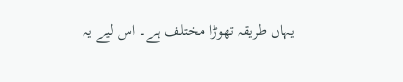یہاں طریقہ تھوڑا مختلف ہے۔ اس لیے یہ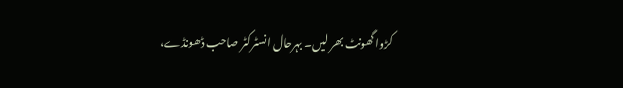کڑوا گھونٹ بھر لیں۔ بہرحال انسٹرکٹر صاحب ڈھونڈے،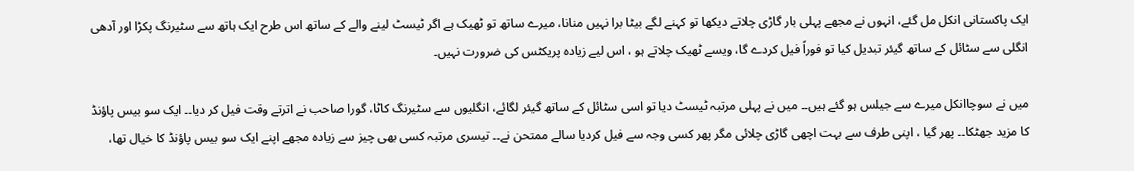ایک پاکستانی انکل مل گئے، انہوں نے مجھے پہلی بار گاڑی چلاتے دیکھا تو کہنے لگے بیٹا برا نہیں منانا، میرے ساتھ تو ٹھیک ہے اگر ٹیسٹ لینے والے کے ساتھ اس طرح ایک ہاتھ سے سٹیرنگ پکڑا اور آدھی انگلی سے سٹائل کے ساتھ گیئر تبدیل کیا تو فوراً فیل کردے گا، ویسے ٹھیک چلاتے ہو ، اس لیے زیادہ پریکٹس کی ضرورت نہیں۔

میں نے سوچاانکل میرے سے جیلس ہو گئے ہیں۔۔ میں نے پہلی مرتبہ ٹیسٹ دیا تو اسی سٹائل کے ساتھ گیئر لگائے، انگلیوں سے سٹیرنگ کاٹا، گورا صاحب نے اترتے وقت فیل کر دیا۔۔ ایک سو بیس پاؤنڈ کا مزید جھٹکا۔۔ پھر گیا ، اپنی طرف سے بہت اچھی گاڑی چلائی مگر پھر کسی وجہ سے فیل کردیا سالے ممتحن نے۔۔ تیسری مرتبہ کسی بھی چیز سے زیادہ مجھے اپنے ایک سو بیس پاؤنڈ کا خیال تھا،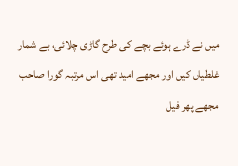میں نے ڈرے ہوئے بچے کی طرح گاڑی چلائی، بے شمار غلطیاں کیں اور مجھے امید تھی اس مرتبہ گورا صاحب مجھے پھر فیل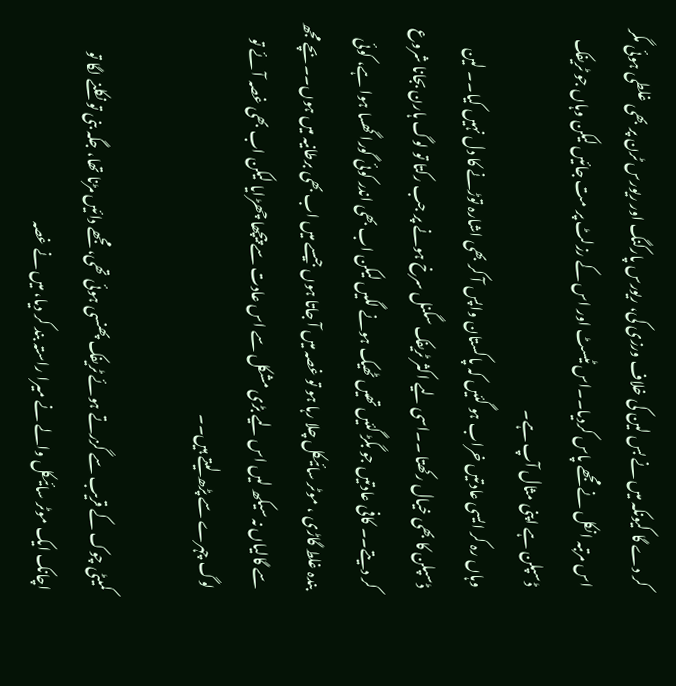کر دے گا کیونکہ میں نے بس لین کی خلاف ورزی کی، ریورس پارکنگ اور ریورس ٹرن پر بھی غلطی ہوئی مگر اس مرتبہ انکل نے مجھے پاس کردیا۔۔اس ٹیسٹ اور اس کے رزلٹ پر مت جائیں لیکن وہاں جو ٹریفک ڈسپلن ہے اپنی مثال آپ ہے۔
وہاں رہ کر ایسی عادتیں خراب ہو گئیں کہ پاکستان واپس آ کر بھی اشارہ توڑنے کا دل نہیں کیا۔۔ لین ڈسپلن کا بھی خیال رکھتا ۔۔اسی لیے اکثر ٹریفک سگنل سرخ ہونے پر جب رکتا تو لوگ ہارن بجانا شروع کر دیتے۔۔ کافی عادتیں جو بگڑ گئیں تھیں ٹھیک ہونے لگیں لیکن اب بھی اندر کوئی گورا گھسا ہوا ہے، کوئی بندہ غلط گاڑی ، موٹر سائیکل چلا رہا ہو تو غصہ میں آ جاتا ہوں جیسے میں اب بھی برطانیہ میں ہوں۔۔بچے مجھ سے گالیاں نہ سیکھ لیں اس لیے بڑی مشکل سے اس عادت سے پیچھا چھڑایا لیکن اب بھی غصہ آئے تو لوگ چہرے سے پڑھ لیتے ہیں۔۔

کمیٹی چوک کے قریب سے گزرتے ہوئے ٹریفک پھنسی ہوئی تھی، مجھے دائیں مڑنا تھا، جگہ بنی تو نکلنے لگا تو اچانک ایک موٹر سائیکل والے نے میرا راستہ بند کر دیا، میں نے غصہ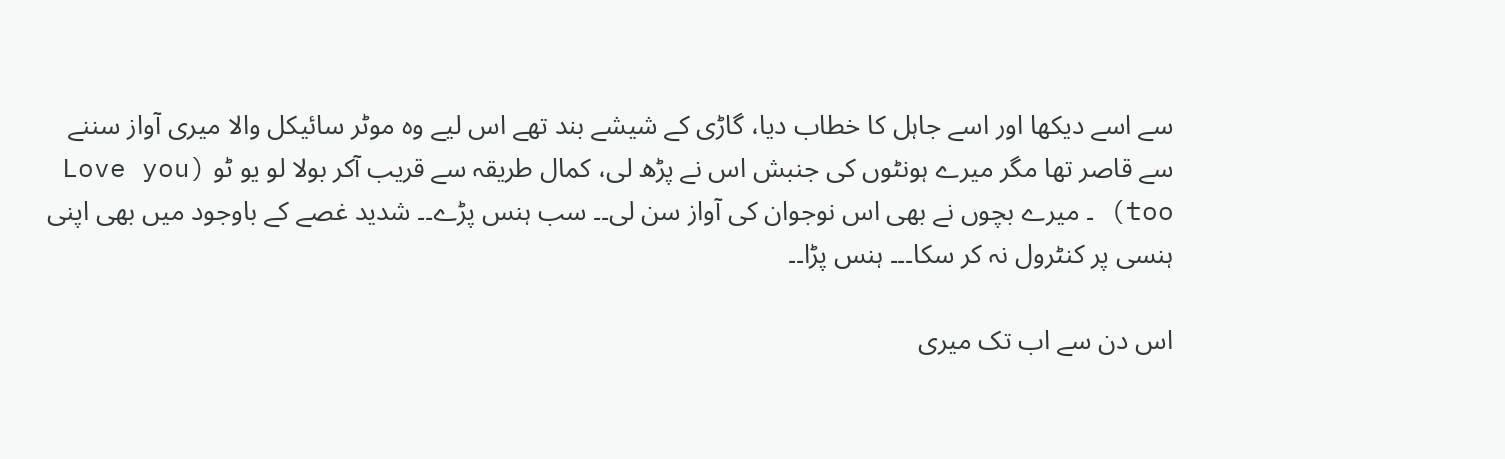سے اسے دیکھا اور اسے جاہل کا خطاب دیا، گاڑی کے شیشے بند تھے اس لیے وہ موٹر سائیکل والا میری آواز سننے سے قاصر تھا مگر میرے ہونٹوں کی جنبش اس نے پڑھ لی، کمال طریقہ سے قریب آکر بولا لو یو ٹو (Love you too) ۔ میرے بچوں نے بھی اس نوجوان کی آواز سن لی۔۔ سب ہنس پڑے۔۔ شدید غصے کے باوجود میں بھی اپنی ہنسی پر کنٹرول نہ کر سکا۔۔۔ ہنس پڑا۔۔

اس دن سے اب تک میری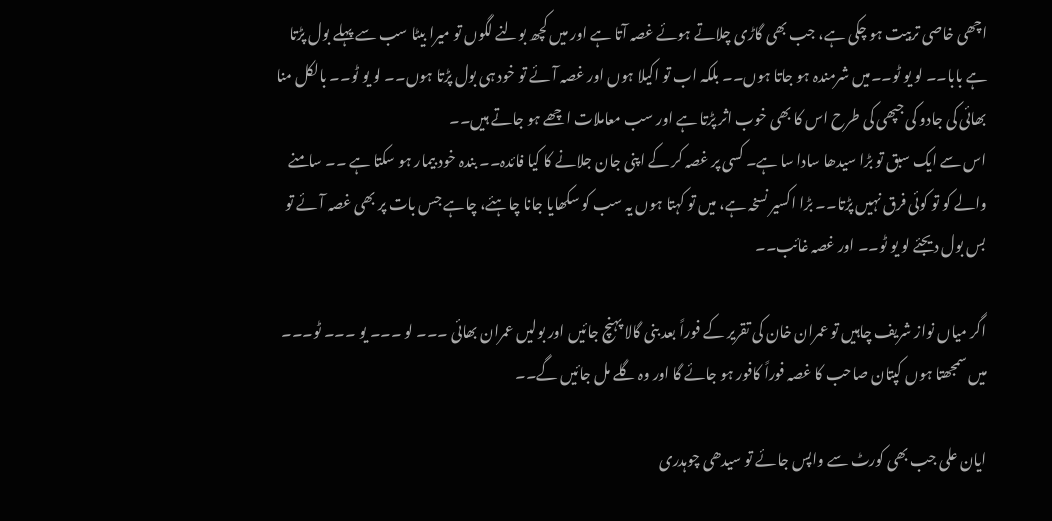اچھی خاصی تربیت ہو چکی ہے، جب بھی گاڑی چلاتے ہوئے غصہ آتا ہے اور میں کچھ بولنے لگوں تو میرا بیٹا سب سے پہلے بول پڑتا ہے بابا۔۔ لو یو ٹو۔۔میں شرمندہ ہو جاتا ہوں۔۔ بلکہ اب تو اکیلا ہوں اور غصہ آئے تو خود ہی بول پڑتا ہوں۔۔ لو یو ٹو۔۔ بالکل منا بھائی کی جادو کی جپھی کی طرح اس کا بھی خوب اثر پڑتا ہے اور سب معاملات اچھے ہو جاتے ہیں۔۔
اس سے ایک سبق تو بڑا سیدھا سادا سا ہے۔ کسی پر غصہ کر کے اپنی جان جلانے کا کیا فائدہ۔۔ بندہ خود بیمار ہو سکتا ہے ۔۔ سامنے والے کو تو کوئی فرق نہیں پڑتا۔۔ بڑا اکسیر نسخہ ہے، میں تو کہتا ہوں یہ سب کو سکھایا جانا چاہئے، چاہے جس بات پر بھی غصہ آئے تو بس بول دیجئے لو یو ٹو۔۔ اور غصہ غائب۔۔

اگر میاں نواز شریف چاہیں تو عمران خان کی تقریر کے فوراً بعد بنی گالا پہنچ جائیں اور بولیں عمران بھائی ۔۔۔ لو ۔۔۔ یو ۔۔۔ ٹو۔۔۔ میں سمجھتا ہوں کپتان صاحب کا غصہ فوراً کافور ہو جائے گا اور وہ گلے مل جائیں گے۔۔

ایان علی جب بھی کورٹ سے واپس جائے تو سیدھی چوہدری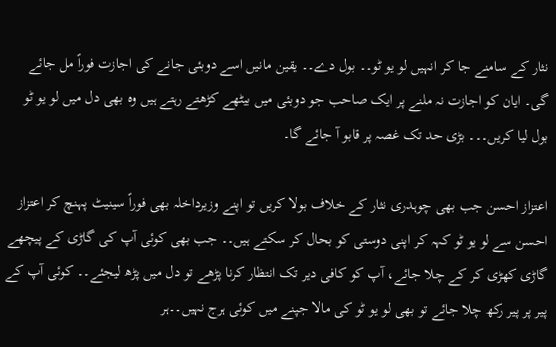نثار کے سامنے جا کر انہیں لو یو ٹو۔۔ بول دے۔۔ یقین مانیں اسے دوبئی جانے کی اجازت فوراً مل جائے گی۔ ایان کو اجازت نہ ملنے پر ایک صاحب جو دوبئی میں بیٹھے کڑھتے رہتے ہیں وہ بھی دل میں لو یو ٹو بول لیا کریں۔۔۔ بڑی حد تک غصہ پر قابو آ جائے گا۔

اعتزاز احسن جب بھی چوہدری نثار کے خلاف بولا کریں تو اپنے وزیرداخلہ بھی فوراً سینیٹ پہنچ کر اعتزاز احسن سے لو یو ٹو کہہ کر اپنی دوستی کو بحال کر سکتے ہیں۔۔ جب بھی کوئی آپ کی گاڑی کے پیچھے گاڑی کھڑی کر کے چلا جائے، آپ کو کافی دیر تک انتظار کرنا پڑھے تو دل میں پڑھ لیجئے۔۔ کوئی آپ کے پیر پر پیر رکھ چلا جائے تو بھی لو یو ٹو کی مالا جپنے میں کوئی ہرج نہیں۔۔ہر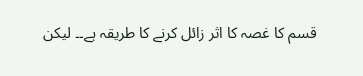قسم کا غصہ کا اثر زائل کرنے کا طریقہ ہے۔۔ لیکن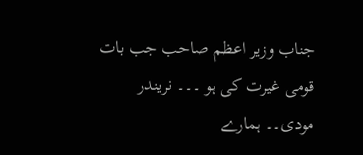جناب وزیر اعظم صاحب جب بات قومی غیرت کی ہو ۔۔۔ نریندر مودی۔۔ ہمارے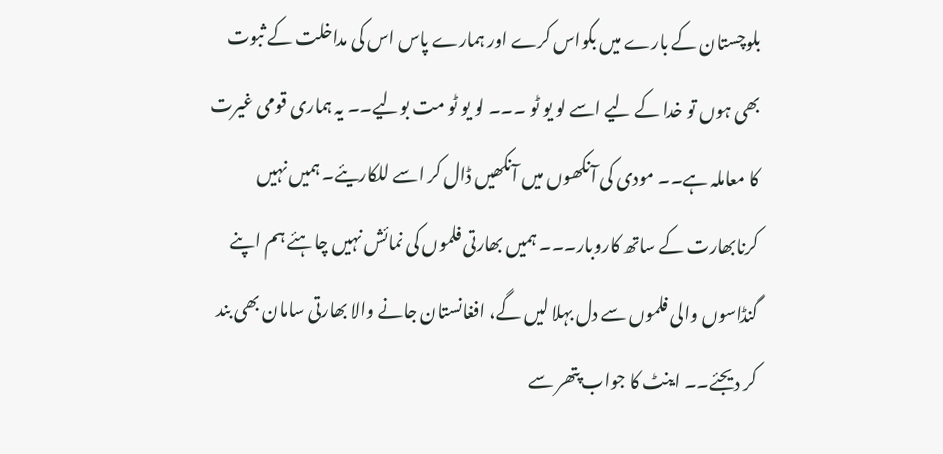بلوچستان کے بارے میں بکواس کرے اور ہمارے پاس اس کی مداخلت کے ثبوت بھی ہوں تو خدا کے لیے اسے لو یو ٹو ۔۔۔ لو یو ٹو مت بولیے۔۔ یہ ہماری قومی غیرت کا معاملہ ہے۔۔ مودی کی آنکھوں میں آنکھیں ڈال کر اسے للکاریئے۔ ہمیں نہیں کرنابھارت کے ساتھ کاروبار۔۔۔ ہمیں بھارتی فلموں کی نمائش نہیں چاہئے ہم اپنے گنڈاسوں والی فلموں سے دل بہلا لیں گے، افغانستان جانے والا بھارتی سامان بھی بند کر دیجئے۔۔ اینٹ کا جواب پتھر سے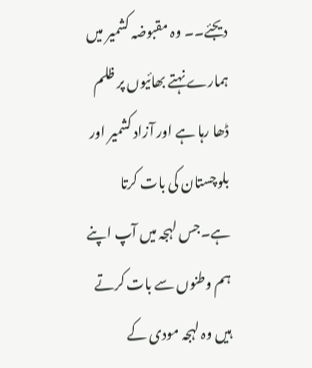دیجئے۔۔ وہ مقبوضہ کشمیر میں ہمارے نہتے بھائیوں پر ظلم ڈھا رہا ہے اور آزاد کشمیر اور بلوچستان کی بات کرتا ہے۔جس لہجہ میں آپ اپنے ہم وطنوں سے بات کرتے ہیں وہ لہجہ مودی کے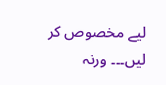لیے مخصوص کر لیں۔۔۔ ورنہ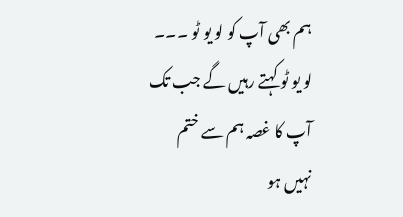ہم بھی آپ کو لو یو ٹو ۔۔۔ لو یو ٹو کہتے رہیں گے جب تک آپ کا غصہ ہم سے ختم نہیں ہو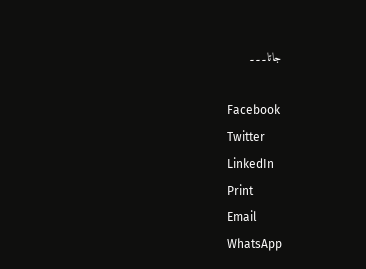جاتا۔۔۔

Facebook
Twitter
LinkedIn
Print
Email
WhatsApp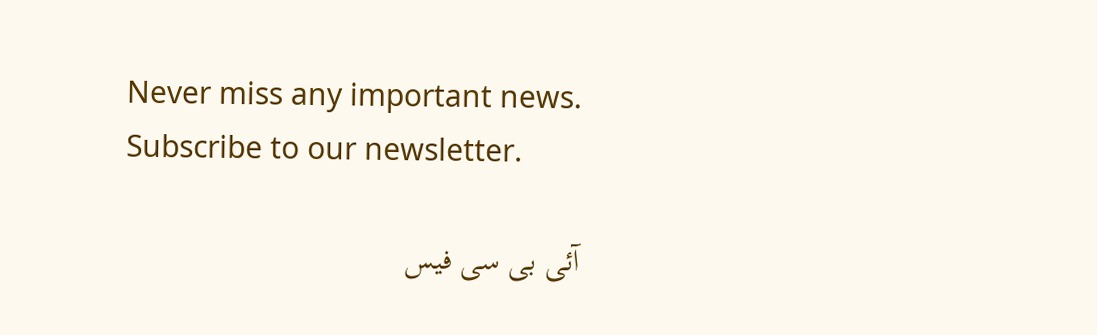Never miss any important news. Subscribe to our newsletter.

آئی بی سی فیس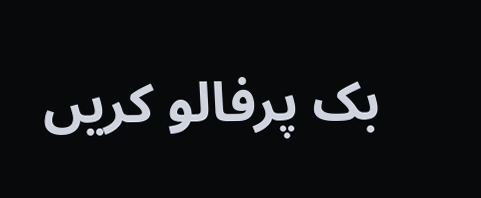بک پرفالو کریں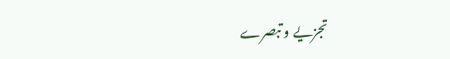تجزیے و تبصرے